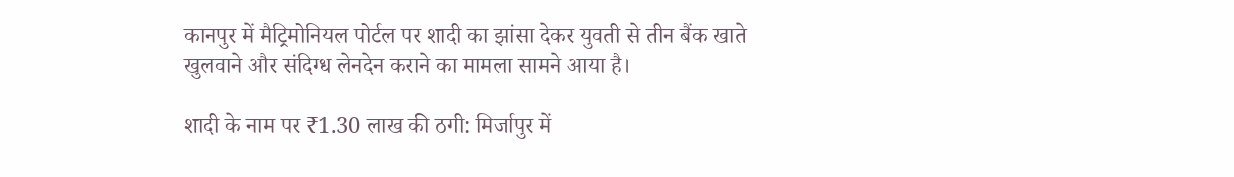कानपुर में मैट्रिमोनियल पोर्टल पर शादी का झांसा देकर युवती से तीन बैंक खाते खुलवाने और संदिग्ध लेनदेन कराने का मामला सामने आया है।

शादी के नाम पर ₹1.30 लाख की ठगी: मिर्जापुर में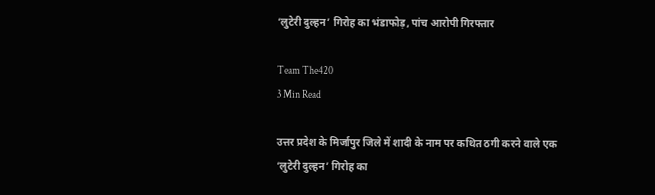‘लुटेरी दुल्हन’ गिरोह का भंडाफोड़, पांच आरोपी गिरफ्तार

Team The420
3 Min Read

उत्तर प्रदेश के मिर्जापुर जिले में शादी के नाम पर कथित ठगी करने वाले एक ‘लुटेरी दुल्हन’ गिरोह का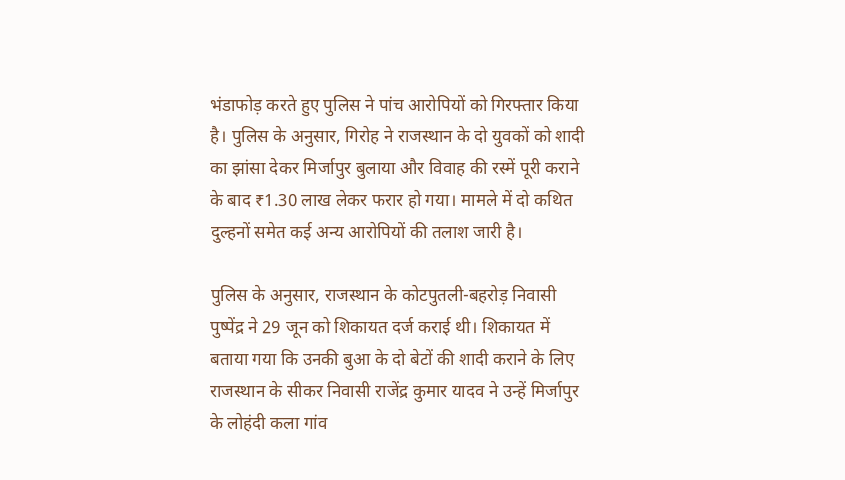भंडाफोड़ करते हुए पुलिस ने पांच आरोपियों को गिरफ्तार किया है। पुलिस के अनुसार, गिरोह ने राजस्थान के दो युवकों को शादी का झांसा देकर मिर्जापुर बुलाया और विवाह की रस्में पूरी कराने के बाद ₹1.30 लाख लेकर फरार हो गया। मामले में दो कथित दुल्हनों समेत कई अन्य आरोपियों की तलाश जारी है।

पुलिस के अनुसार, राजस्थान के कोटपुतली-बहरोड़ निवासी पुष्पेंद्र ने 29 जून को शिकायत दर्ज कराई थी। शिकायत में बताया गया कि उनकी बुआ के दो बेटों की शादी कराने के लिए राजस्थान के सीकर निवासी राजेंद्र कुमार यादव ने उन्हें मिर्जापुर के लोहंदी कला गांव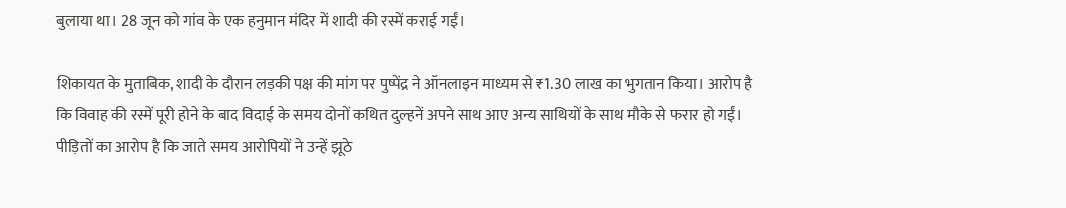बुलाया था। 28 जून को गांव के एक हनुमान मंदिर में शादी की रस्में कराई गईं।

शिकायत के मुताबिक, शादी के दौरान लड़की पक्ष की मांग पर पुष्पेंद्र ने ऑनलाइन माध्यम से ₹1.30 लाख का भुगतान किया। आरोप है कि विवाह की रस्में पूरी होने के बाद विदाई के समय दोनों कथित दुल्हनें अपने साथ आए अन्य साथियों के साथ मौके से फरार हो गईं। पीड़ितों का आरोप है कि जाते समय आरोपियों ने उन्हें झूठे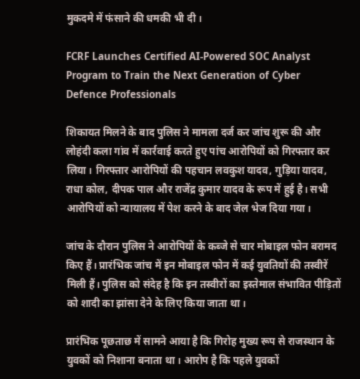मुकदमे में फंसाने की धमकी भी दी।

FCRF Launches Certified AI-Powered SOC Analyst Program to Train the Next Generation of Cyber Defence Professionals

शिकायत मिलने के बाद पुलिस ने मामला दर्ज कर जांच शुरू की और लोहंदी कला गांव में कार्रवाई करते हुए पांच आरोपियों को गिरफ्तार कर लिया। गिरफ्तार आरोपियों की पहचान लवकुश यादव, गुड़िया यादव, राधा कोल, दीपक पाल और राजेंद्र कुमार यादव के रूप में हुई है। सभी आरोपियों को न्यायालय में पेश करने के बाद जेल भेज दिया गया।

जांच के दौरान पुलिस ने आरोपियों के कब्जे से चार मोबाइल फोन बरामद किए हैं। प्रारंभिक जांच में इन मोबाइल फोन में कई युवतियों की तस्वीरें मिली हैं। पुलिस को संदेह है कि इन तस्वीरों का इस्तेमाल संभावित पीड़ितों को शादी का झांसा देने के लिए किया जाता था।

प्रारंभिक पूछताछ में सामने आया है कि गिरोह मुख्य रूप से राजस्थान के युवकों को निशाना बनाता था। आरोप है कि पहले युवकों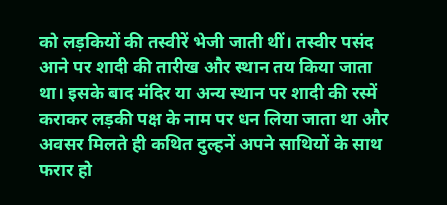को लड़कियों की तस्वीरें भेजी जाती थीं। तस्वीर पसंद आने पर शादी की तारीख और स्थान तय किया जाता था। इसके बाद मंदिर या अन्य स्थान पर शादी की रस्में कराकर लड़की पक्ष के नाम पर धन लिया जाता था और अवसर मिलते ही कथित दुल्हनें अपने साथियों के साथ फरार हो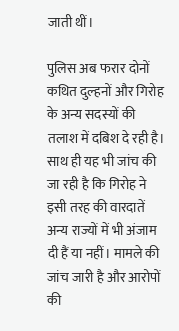जाती थीं।

पुलिस अब फरार दोनों कथित दुल्हनों और गिरोह के अन्य सदस्यों की तलाश में दबिश दे रही है। साथ ही यह भी जांच की जा रही है कि गिरोह ने इसी तरह की वारदातें अन्य राज्यों में भी अंजाम दी हैं या नहीं। मामले की जांच जारी है और आरोपों की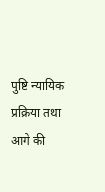पुष्टि न्यायिक प्रक्रिया तथा आगे की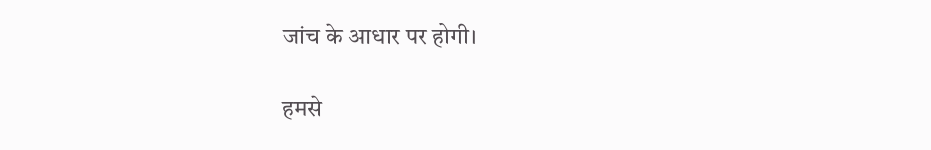जांच के आधार पर होगी।

हमसे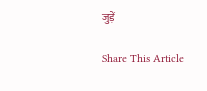जुड़ें

Share This Article